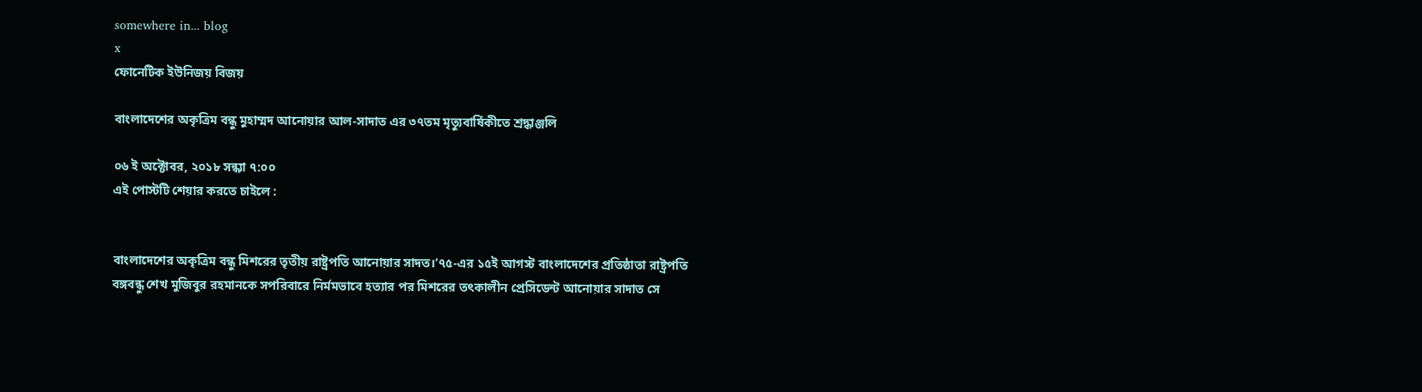somewhere in... blog
x
ফোনেটিক ইউনিজয় বিজয়

বাংলাদেশের অকৃত্রিম বন্ধু মুহাম্মদ আনোয়ার আল-সাদাত এর ৩৭তম মৃত্যুবার্ষিকীতে শ্রদ্ধাঞ্জলি

০৬ ই অক্টোবর, ২০১৮ সন্ধ্যা ৭:০০
এই পোস্টটি শেয়ার করতে চাইলে :


বাংলাদেশের অকৃত্রিম বন্ধু মিশরের তৃতীয় রাষ্ট্রপতি আনোয়ার সাদত।’৭৫-এর ১৫ই আগস্ট বাংলাদেশের প্রতিষ্ঠাতা রাষ্ট্রপতি বঙ্গবন্ধু শেখ মুজিবুর রহমানকে সপরিবারে নির্মমভাবে হত্যার পর মিশরের তৎকালীন প্রেসিডেন্ট আনোয়ার সাদাত সে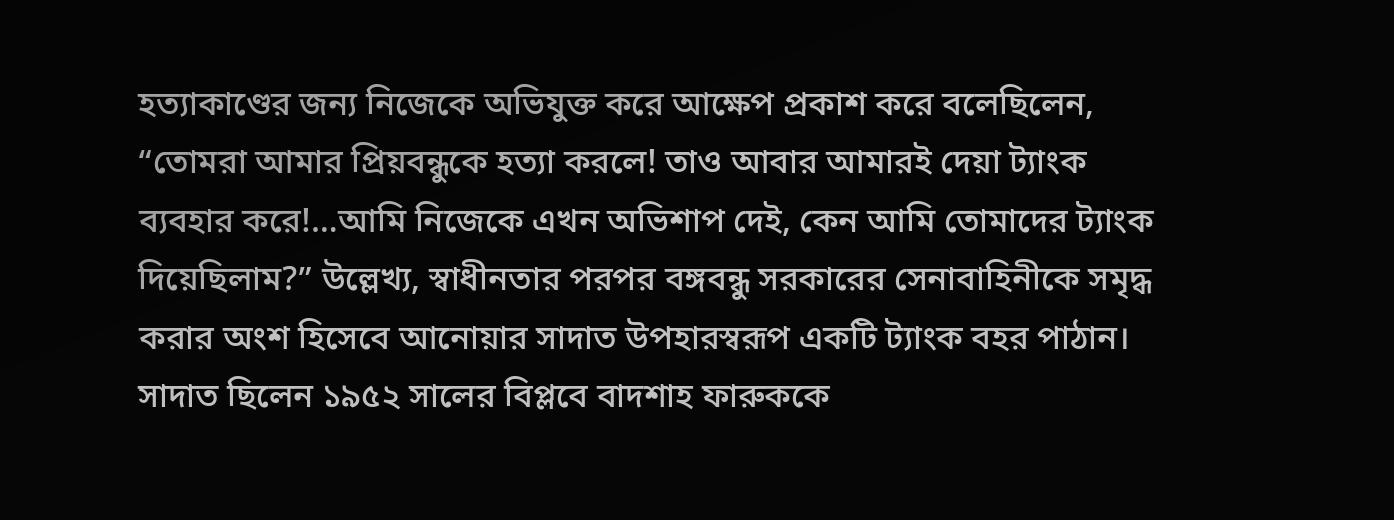হত্যাকাণ্ডের জন্য নিজেকে অভিযুক্ত করে আক্ষেপ প্রকাশ করে বলেছিলেন, “তোমরা আমার প্রিয়বন্ধুকে হত্যা করলে! তাও আবার আমারই দেয়া ট্যাংক ব্যবহার করে!…আমি নিজেকে এখন অভিশাপ দেই, কেন আমি তোমাদের ট্যাংক দিয়েছিলাম?” উল্লেখ্য, স্বাধীনতার পরপর বঙ্গবন্ধু সরকারের সেনাবাহিনীকে সমৃদ্ধ করার অংশ হিসেবে আনোয়ার সাদাত উপহারস্বরূপ একটি ট্যাংক বহর পাঠান। সাদাত ছিলেন ১৯৫২ সালের বিপ্লবে বাদশাহ ফারুককে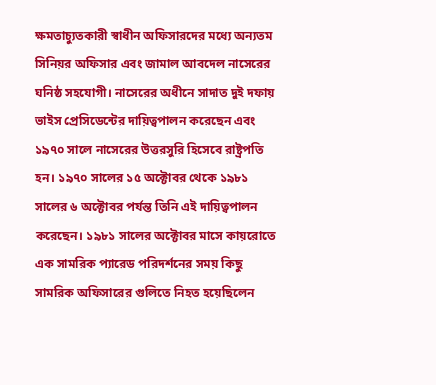ক্ষমতাচ্যুতকারী স্বাধীন অফিসারদের মধ্যে অন্যতম সিনিয়র অফিসার এবং জামাল আবদেল নাসেরের ঘনিষ্ঠ সহযোগী। নাসেরের অধীনে সাদাত দুই দফায় ভাইস প্রেসিডেন্টের দায়িত্বপালন করেছেন এবং ১৯৭০ সালে নাসেরের উত্তরসুরি হিসেবে রাষ্ট্রপতি হন। ১৯৭০ সালের ১৫ অক্টোবর থেকে ১৯৮১ সালের ৬ অক্টোবর পর্যন্ত তিনি এই দায়িত্বপালন করেছেন। ১৯৮১ সালের অক্টোবর মাসে কায়রোতে এক সামরিক প্যারেড পরিদর্শনের সময় কিছু সামরিক অফিসারের গুলিতে নিহত হয়েছিলেন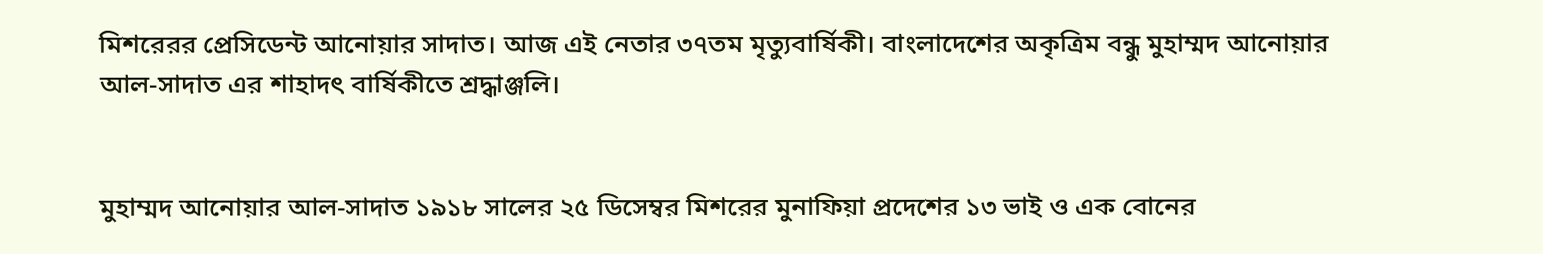মিশরেরর প্রেসিডেন্ট আনোয়ার সাদাত। আজ এই নেতার ৩৭তম মৃত্যুবার্ষিকী। বাংলাদেশের অকৃত্রিম বন্ধু মুহাম্মদ আনোয়ার আল-সাদাত এর শাহাদৎ বার্ষিকীতে শ্রদ্ধাঞ্জলি।


মুহাম্মদ আনোয়ার আল-সাদাত ১৯১৮ সালের ২৫ ডিসেম্বর মিশরের মুনাফিয়া প্রদেশের ১৩ ভাই ও এক বোনের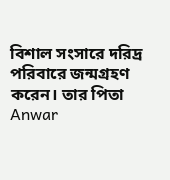বিশাল সংসারে দরিদ্র পরিবারে জন্মগ্রহণ করেন। তার পিতা Anwar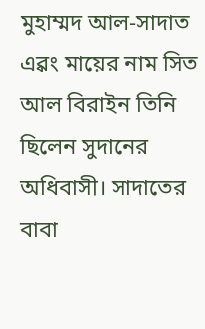মুহাম্মদ আল-সাদাত এ্ববং মায়ের নাম সিত আল বিরাইন তিনি ছিলেন সুদানের অধিবাসী। সাদাতের বাবা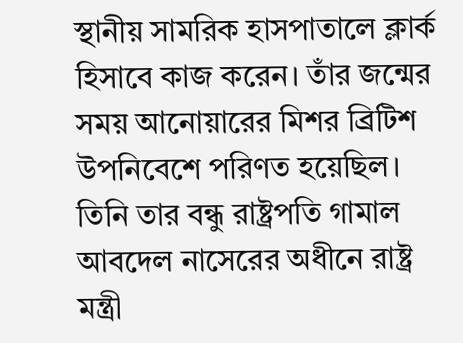স্থানীয় সামরিক হাসপাতালে ক্লার্ক হিসাবে কাজ করেন। তাঁর জন্মের সময় আনোয়ারের মিশর ব্রিটিশ উপনিবেশে পরিণত হয়েছিল। তিনি তার বন্ধু রাষ্ট্রপতি গামাল আবদেল নাসেরের অধীনে রাষ্ট্র মন্ত্রী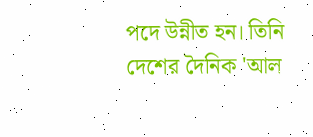পদে উন্নীত হন। তিনি দেশের দৈনিক 'আল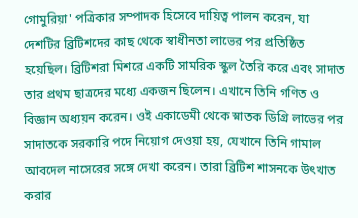গোমুরিয়া' পত্রিকার সম্পাদক হিসেবে দায়িত্ব পালন করেন, যা দেশটির ব্রিটিশদের কাছ থেকে স্বাধীনতা লাভের পর প্রতিষ্ঠিত হয়েছিল। ব্রিটিশরা মিশরে একটি সামরিক স্কুল তৈরি করে এবং সাদাত তার প্রথম ছাত্রদের মধ্যে একজন ছিলেন। এখানে তিনি গণিত ও বিজ্ঞান অধ্যয়ন করেন। ওই একাডেমী থেকে স্নাতক ডিগ্রি লাভের পর সাদাতকে সরকারি পদে নিয়োগ দেওয়া হয়, যেখানে তিনি গামাল আবদেল নাসেরের সঙ্গে দেখা করেন। তারা ব্রিটিশ শাসনকে উৎখাত করার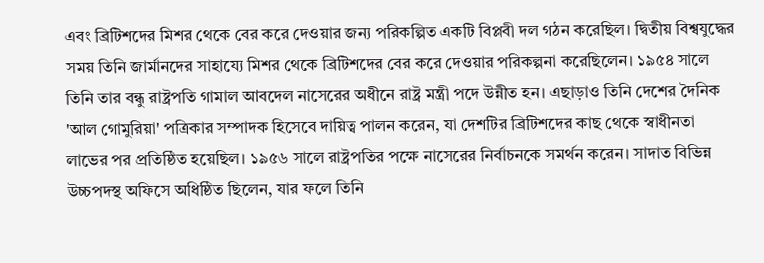এবং ব্রিটিশদের মিশর থেকে বের করে দেওয়ার জন্য পরিকল্পিত একটি বিপ্লবী দল গঠন করেছিল। দ্বিতীয় বিশ্বযুদ্ধের সময় তিনি জার্মানদের সাহায্যে মিশর থেকে ব্রিটিশদের বের করে দেওয়ার পরিকল্পনা করেছিলেন। ১৯৫৪ সালে তিনি তার বন্ধু রাষ্ট্রপতি গামাল আবদেল নাসেরের অধীনে রাষ্ট্র মন্ত্রী পদে উন্নীত হন। এছাড়াও তিনি দেশের দৈনিক 'আল গোমুরিয়া' পত্রিকার সম্পাদক হিসেবে দায়িত্ব পালন করেন, যা দেশটির ব্রিটিশদের কাছ থেকে স্বাধীনতা লাভের পর প্রতিষ্ঠিত হয়েছিল। ১৯৫৬ সালে রাষ্ট্রপতির পক্ষে নাসেরের নির্বাচনকে সমর্থন করেন। সাদাত বিভিন্ন উচ্চপদস্থ অফিসে অধিষ্ঠিত ছিলেন, যার ফলে তিনি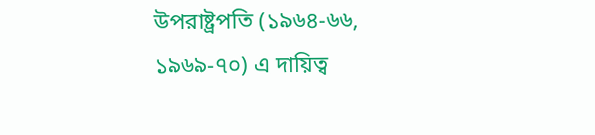উপরাষ্ট্রপতি (১৯৬৪-৬৬, ১৯৬৯-৭০) এ দায়িত্ব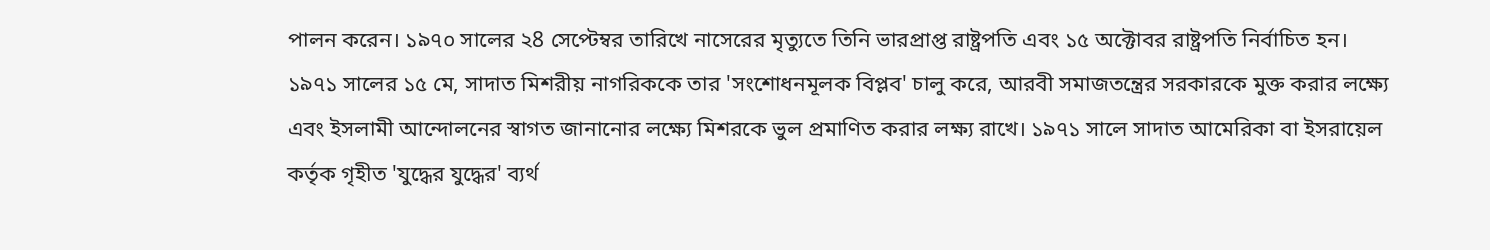পালন করেন। ১৯৭০ সালের ২8 সেপ্টেম্বর তারিখে নাসেরের মৃত্যুতে তিনি ভারপ্রাপ্ত রাষ্ট্রপতি এবং ১৫ অক্টোবর রাষ্ট্রপতি নির্বাচিত হন। ১৯৭১ সালের ১৫ মে, সাদাত মিশরীয় নাগরিককে তার 'সংশোধনমূলক বিপ্লব' চালু করে, আরবী সমাজতন্ত্রের সরকারকে মুক্ত করার লক্ষ্যে এবং ইসলামী আন্দোলনের স্বাগত জানানোর লক্ষ্যে মিশরকে ভুল প্রমাণিত করার লক্ষ্য রাখে। ১৯৭১ সালে সাদাত আমেরিকা বা ইসরায়েল কর্তৃক গৃহীত 'যুদ্ধের যুদ্ধের' ব্যর্থ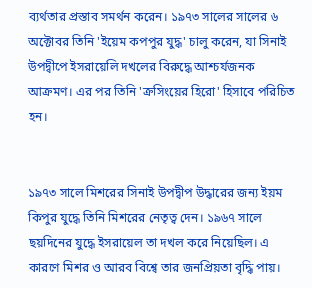ব্যর্থতার প্রস্তাব সমর্থন করেন। ১৯৭৩ সালের সালের ৬ অক্টোবর তিনি 'ইয়েম কপপুর যুদ্ধ' চালু করেন, যা সিনাই উপদ্বীপে ইসরায়েলি দখলের বিরুদ্ধে আশ্চর্যজনক আক্রমণ। এর পর তিনি 'ক্রসিংয়ের হিরো' হিসাবে পরিচিত হন।


১৯৭৩ সালে মিশরের সিনাই উপদ্বীপ উদ্ধারের জন্য ইয়ম কিপুর যুদ্ধে তিনি মিশরের নেতৃত্ব দেন। ১৯৬৭ সালে ছয়দিনের যুদ্ধে ইসরায়েল তা দখল করে নিয়েছিল। এ কারণে মিশর ও আরব বিশ্বে তার জনপ্রিয়তা বৃদ্ধি পায়।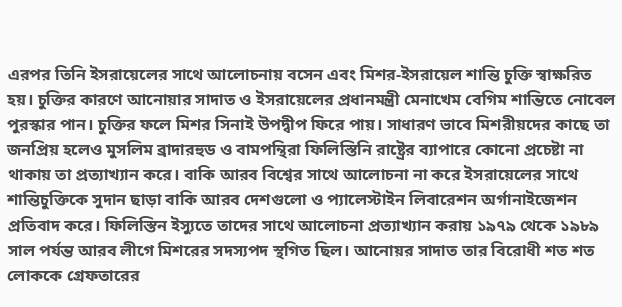এরপর তিনি ইসরায়েলের সাথে আলোচনায় বসেন এবং মিশর-ইসরায়েল শান্তি চুক্তি স্বাক্ষরিত হয়। চুক্তির কারণে আনোয়ার সাদাত ও ইসরায়েলের প্রধানমন্ত্রী মেনাখেম বেগিম শান্তিতে নোবেল পুরস্কার পান। চুক্তির ফলে মিশর সিনাই উপদ্বীপ ফিরে পায়। সাধারণ ভাবে মিশরীয়দের কাছে তা জনপ্রিয় হলেও মুসলিম ব্রাদারহুড ও বামপন্থিরা ফিলিস্তিনি রাষ্ট্রের ব্যাপারে কোনো প্রচেষ্টা না থাকায় তা প্রত্যাখ্যান করে। বাকি আরব বিশ্বের সাথে আলোচনা না করে ইসরায়েলের সাথে শান্তিচুক্তিকে সুদান ছাড়া বাকি আরব দেশগুলো ও প্যালেস্টাইন লিবারেশন অর্গানাইজেশন প্রতিবাদ করে। ফিলিস্তিন ইস্যুতে তাদের সাথে আলোচনা প্রত্যাখ্যান করায় ১৯৭৯ থেকে ১৯৮৯ সাল পর্যন্ত আরব লীগে মিশরের সদস্যপদ স্থগিত ছিল। আনোয়র সাদাত তার বিরোধী শত শত লোককে গ্রেফতারের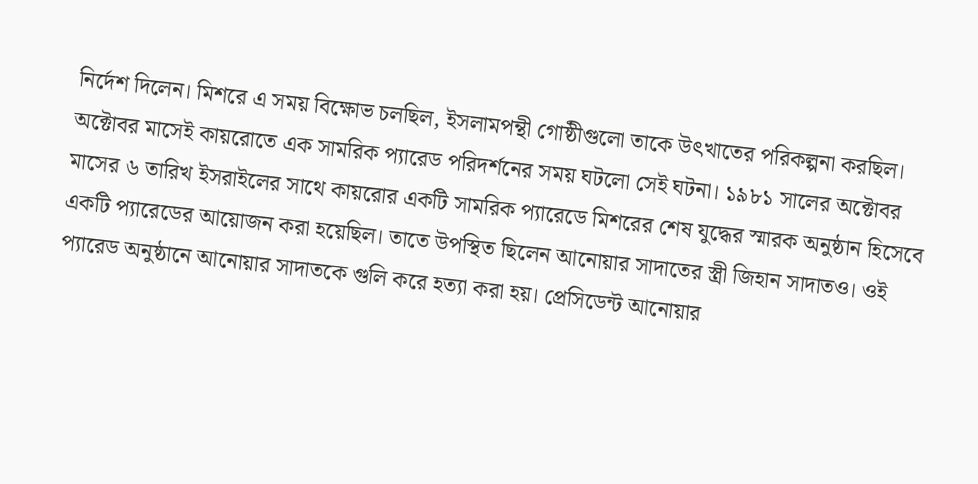নির্দেশ দিলেন। মিশরে এ সময় বিক্ষোভ চলছিল, ইসলামপন্থী গোষ্ঠীগুলো তাকে উৎখাতের পরিকল্পনা করছিল। অক্টোবর মাসেই কায়রোতে এক সামরিক প্যারেড পরিদর্শনের সময় ঘটলো সেই ঘটনা। ১৯৮১ সালের অক্টোবর মাসের ৬ তারিখ ইসরাইলের সাথে কায়রোর একটি সামরিক প্যারেডে মিশরের শেষ যুদ্ধের স্মারক অনুষ্ঠান হিসেবে একটি প্যারেডের আয়োজন করা হয়েছিল। তাতে উপস্থিত ছিলেন আনোয়ার সাদাতের স্ত্রী জিহান সাদাতও। ওই প্যারেড অনুষ্ঠানে আনোয়ার সাদাতকে গুলি করে হত্যা করা হয়। প্রেসিডেন্ট আনোয়ার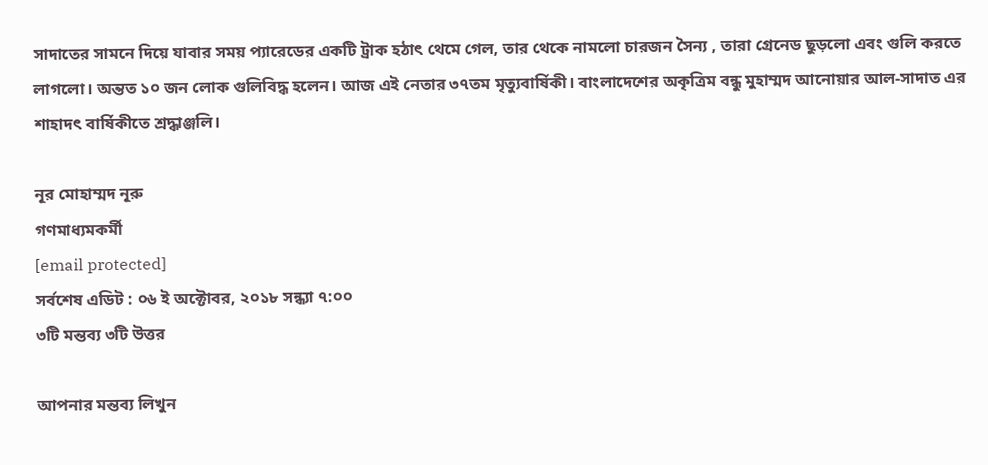সাদাতের সামনে দিয়ে যাবার সময় প্যারেডের একটি ট্রাক হঠাৎ থেমে গেল, তার থেকে নামলো চারজন সৈন্য , তারা গ্রেনেড ছুড়লো এবং গুলি করতে লাগলো। অন্তত ১০ জন লোক গুলিবিদ্ধ হলেন। আজ এই নেতার ৩৭তম মৃত্যুবার্ষিকী। বাংলাদেশের অকৃত্রিম বন্ধু মুহাম্মদ আনোয়ার আল-সাদাত এর শাহাদৎ বার্ষিকীতে শ্রদ্ধাঞ্জলি।

নূর মোহাম্মদ নূরু
গণমাধ্যমকর্মী
[email protected]
সর্বশেষ এডিট : ০৬ ই অক্টোবর, ২০১৮ সন্ধ্যা ৭:০০
৩টি মন্তব্য ৩টি উত্তর

আপনার মন্তব্য লিখুন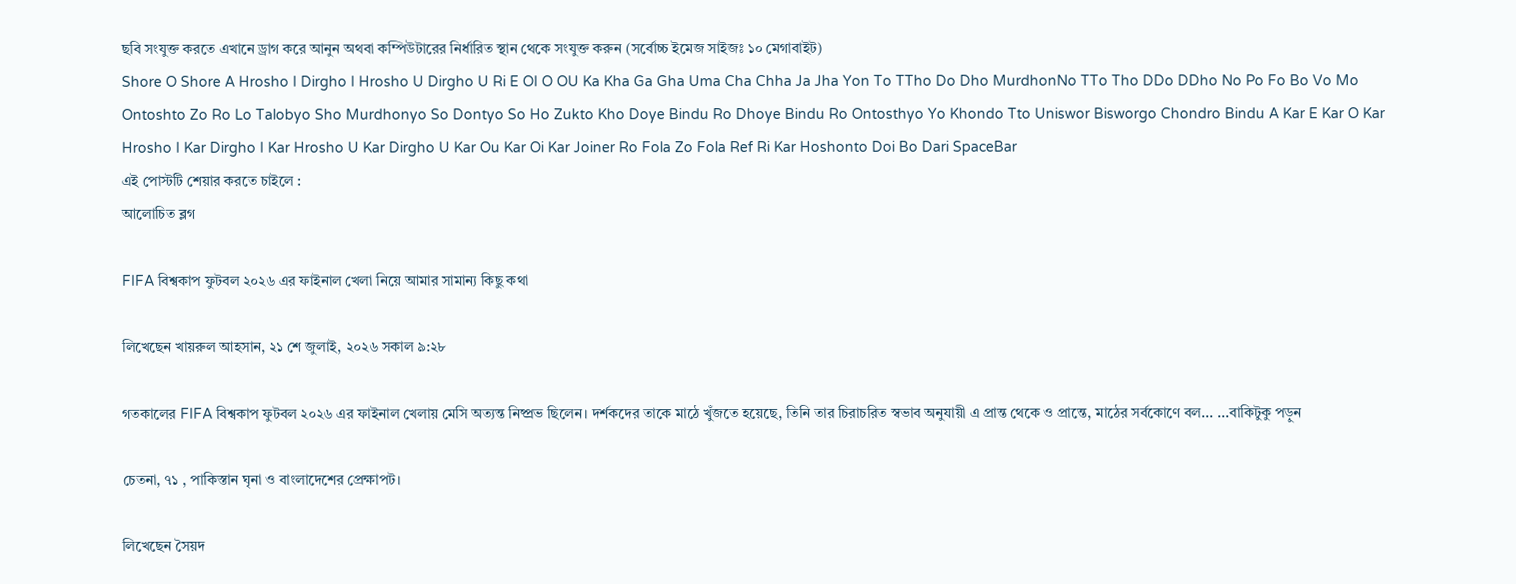ছবি সংযুক্ত করতে এখানে ড্রাগ করে আনুন অথবা কম্পিউটারের নির্ধারিত স্থান থেকে সংযুক্ত করুন (সর্বোচ্চ ইমেজ সাইজঃ ১০ মেগাবাইট)
Shore O Shore A Hrosho I Dirgho I Hrosho U Dirgho U Ri E OI O OU Ka Kha Ga Gha Uma Cha Chha Ja Jha Yon To TTho Do Dho MurdhonNo TTo Tho DDo DDho No Po Fo Bo Vo Mo Ontoshto Zo Ro Lo Talobyo Sho Murdhonyo So Dontyo So Ho Zukto Kho Doye Bindu Ro Dhoye Bindu Ro Ontosthyo Yo Khondo Tto Uniswor Bisworgo Chondro Bindu A Kar E Kar O Kar Hrosho I Kar Dirgho I Kar Hrosho U Kar Dirgho U Kar Ou Kar Oi Kar Joiner Ro Fola Zo Fola Ref Ri Kar Hoshonto Doi Bo Dari SpaceBar
এই পোস্টটি শেয়ার করতে চাইলে :
আলোচিত ব্লগ

FIFA বিশ্বকাপ ফুটবল ২০২৬ এর ফাইনাল খেলা নিয়ে আমার সামান্য কিছু কথা

লিখেছেন খায়রুল আহসান, ২১ শে জুলাই, ২০২৬ সকাল ৯:২৮

গতকালের FIFA বিশ্বকাপ ফুটবল ২০২৬ এর ফাইনাল খেলায় মেসি অত্যন্ত নিষ্প্রভ ছিলেন। দর্শকদের তাকে মাঠে খুঁজতে হয়েছে, তিনি তার চিরাচরিত স্বভাব অনুযায়ী এ প্রান্ত থেকে ও প্রান্তে, মাঠের সর্বকোণে বল... ...বাকিটুকু পড়ুন

চেতনা, ৭১ , পাকিস্তান ঘৃনা ও বাংলাদেশের প্রেক্ষাপট।

লিখেছেন সৈয়দ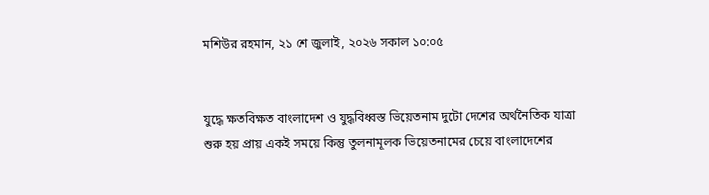মশিউর রহমান, ২১ শে জুলাই, ২০২৬ সকাল ১০:০৫


যুদ্ধে ক্ষতবিক্ষত বাংলাদেশ ও যুদ্ধবিধ্বস্ত ভিয়েতনাম দুটো দেশের অর্থনৈতিক যাত্রা শুরু হয় প্রায় একই সময়ে কিন্তু তুলনামূলক ভিয়েতনামের চেয়ে বাংলাদেশের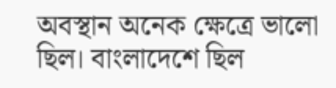অবস্থান অনেক ক্ষেত্রে ভালো ছিল। বাংলাদেশে ছিল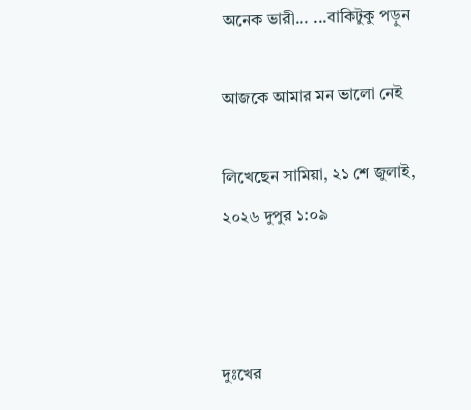অনেক ভারী... ...বাকিটুকু পড়ুন

আজকে আমার মন ভালো নেই

লিখেছেন সামিয়া, ২১ শে জুলাই, ২০২৬ দুপুর ১:০৯



দুঃখের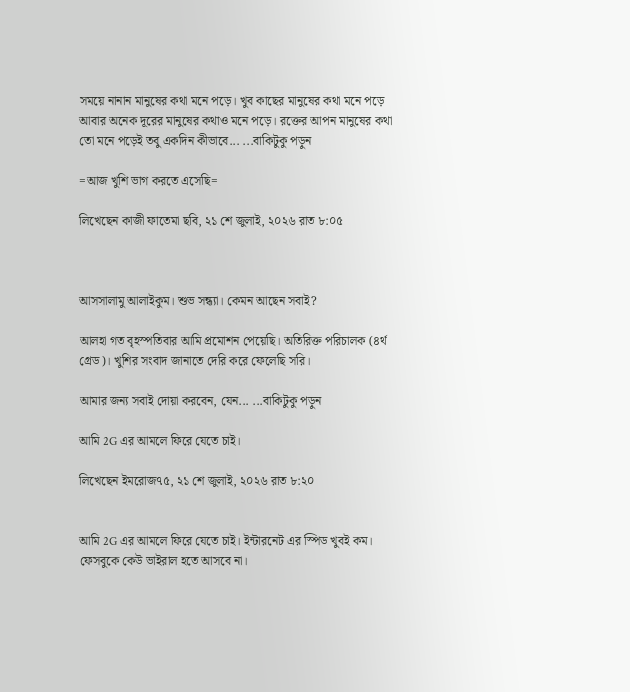সময়ে নানান মানুষের কথা মনে পড়ে। খুব কাছের মানুষের কথা মনে পড়ে আবার অনেক দূরের মানুষের কথাও মনে পড়ে। রক্তের আপন মানুষের কথা তো মনে পড়েই তবু একদিন কীভাবে... ...বাকিটুকু পড়ুন

=আজ খুশি ভাগ করতে এসেছি=

লিখেছেন কাজী ফাতেমা ছবি, ২১ শে জুলাই, ২০২৬ রাত ৮:০৫



আসসালামু আলাইকুম। শুভ সন্ধ্যা। কেমন আছেন সবাই?

আলহা গত বৃহস্পতিবার আমি প্রমোশন পেয়েছি। অতিরিক্ত পরিচালক (৪র্থ গ্রেড)। খুশির সংবাদ জানাতে দেরি করে ফেলেছি সরি।

আমার জন্য সবাই দোয়া করবেন, যেন... ...বাকিটুকু পড়ুন

আমি 2G এর আমলে ফিরে যেতে চাই।

লিখেছেন ইমরোজ৭৫, ২১ শে জুলাই, ২০২৬ রাত ৮:২০


আমি 2G এর আমলে ফিরে যেতে চাই। ইন্টারনেট এর স্পিড খুবই কম। ফেসবুকে কেউ ভাইরাল হতে আসবে না।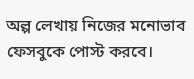অল্প লেখায় নিজের মনোভাব ফেসবুকে পোস্ট করবে।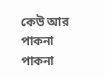কেউ আর পাকনা পাকনা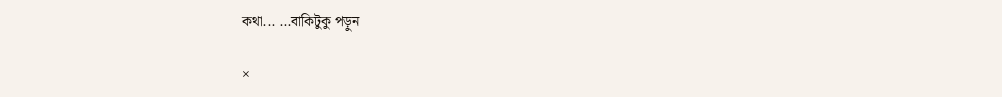কথা... ...বাকিটুকু পড়ুন

×